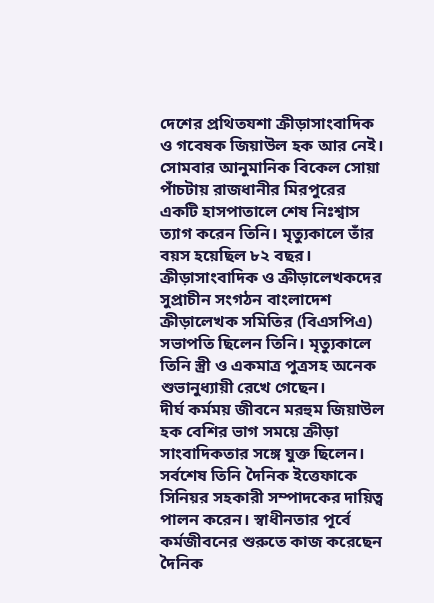দেশের প্রথিতযশা ক্রীড়াসাংবাদিক ও গবেষক জিয়াউল হক আর নেই। সোমবার আনুমানিক বিকেল সোয়া পাঁচটায় রাজধানীর মিরপুরের একটি হাসপাতালে শেষ নিঃশ্বাস ত্যাগ করেন তিনি। মৃত্যুকালে তাঁর বয়স হয়েছিল ৮২ বছর। ক্রীড়াসাংবাদিক ও ক্রীড়ালেখকদের সুপ্রাচীন সংগঠন বাংলাদেশ ক্রীড়ালেখক সমিতির (বিএসপিএ) সভাপতি ছিলেন তিনি। মৃত্যুকালে তিনি স্ত্রী ও একমাত্র পুত্রসহ অনেক শুভানুধ্যায়ী রেখে গেছেন।
দীর্ঘ কর্মময় জীবনে মরহুম জিয়াউল হক বেশির ভাগ সময়ে ক্রীড়া সাংবাদিকতার সঙ্গে যুক্ত ছিলেন। সর্বশেষ তিনি দৈনিক ইত্তেফাকে সিনিয়র সহকারী সম্পাদকের দায়িত্ব পালন করেন। স্বাধীনতার পূর্বে কর্মজীবনের শুরুতে কাজ করেছেন দৈনিক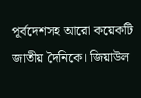পূর্বদেশসহ আরো কয়েকটি জাতীয় দৈনিকে। জিয়াউল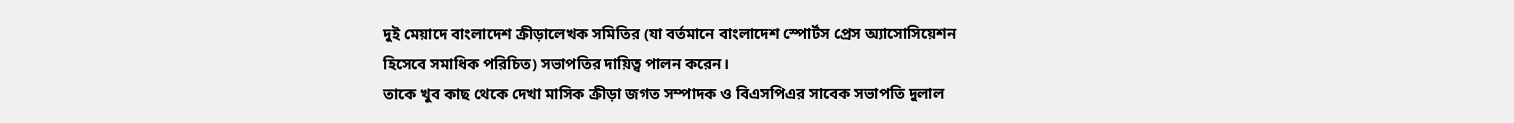দুই মেয়াদে বাংলাদেশ ক্রীড়ালেখক সমিতির (যা বর্তমানে বাংলাদেশ স্পোর্টস প্রেস অ্যাসোসিয়েশন হিসেবে সমাধিক পরিচিত) সভাপতির দায়িত্ব পালন করেন।
তাকে খুব কাছ থেকে দেখা মাসিক ক্রীড়া জগত সম্পাদক ও বিএসপিএর সাবেক সভাপতি দুলাল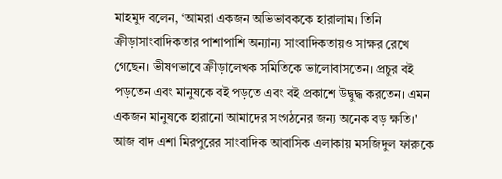মাহমুদ বলেন, ‘আমরা একজন অভিভাবককে হারালাম। তিনি ক্রীড়াসাংবাদিকতার পাশাপাশি অন্যান্য সাংবাদিকতায়ও সাক্ষর রেখে গেছেন। ভীষণভাবে ক্রীড়ালেখক সমিতিকে ভালোবাসতেন। প্রচুর বই পড়তেন এবং মানুষকে বই পড়তে এবং বই প্রকাশে উদ্বুদ্ধ করতেন। এমন একজন মানুষকে হারানো আমাদের সংগঠনের জন্য অনেক বড় ক্ষতি।'
আজ বাদ এশা মিরপুরের সাংবাদিক আবাসিক এলাকায় মসজিদুল ফারুকে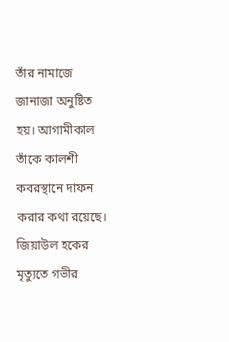তাঁর নামাজে জানাজা অনুষ্টিত হয়। আগামীকাল তাঁকে কালশী কবরস্থানে দাফন করার কথা রয়েছে। জিয়াউল হকের মৃত্যুতে গভীর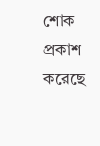শোক প্রকাশ করেছে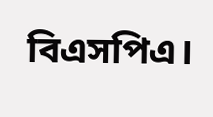বিএসপিএ।